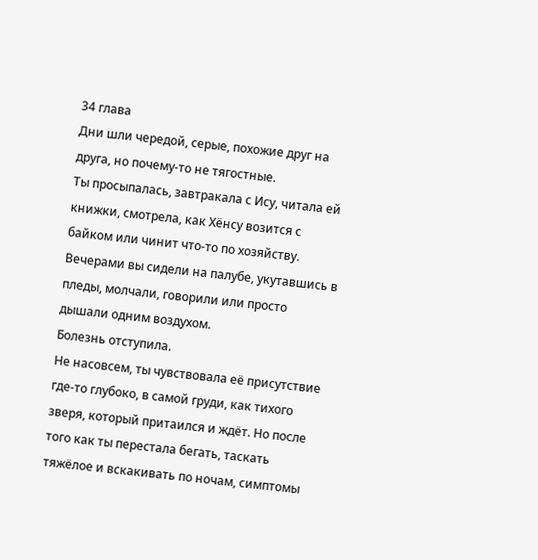34 глава
Дни шли чередой, серые, похожие друг на друга, но почему-то не тягостные.
Ты просыпалась, завтракала с Ису, читала ей книжки, смотрела, как Хёнсу возится с байком или чинит что-то по хозяйству. Вечерами вы сидели на палубе, укутавшись в пледы, молчали, говорили или просто дышали одним воздухом.
Болезнь отступила.
Не насовсем, ты чувствовала её присутствие где-то глубоко, в самой груди, как тихого зверя, который притаился и ждёт. Но после того как ты перестала бегать, таскать тяжёлое и вскакивать по ночам, симптомы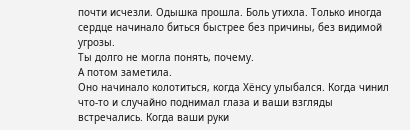почти исчезли. Одышка прошла. Боль утихла. Только иногда сердце начинало биться быстрее без причины, без видимой угрозы.
Ты долго не могла понять, почему.
А потом заметила.
Оно начинало колотиться, когда Хёнсу улыбался. Когда чинил что-то и случайно поднимал глаза и ваши взгляды встречались. Когда ваши руки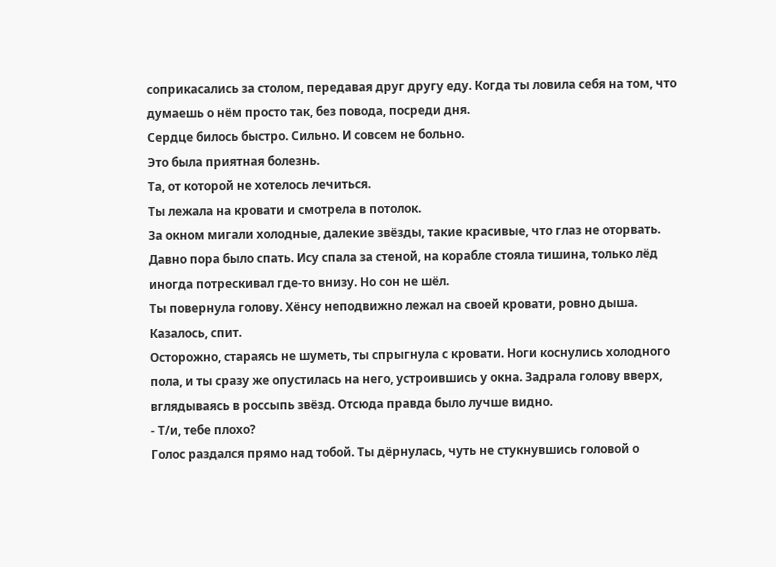соприкасались за столом, передавая друг другу еду. Когда ты ловила себя на том, что думаешь о нём просто так, без повода, посреди дня.
Сердце билось быстро. Сильно. И совсем не больно.
Это была приятная болезнь.
Та, от которой не хотелось лечиться.
Ты лежала на кровати и смотрела в потолок.
За окном мигали холодные, далекие звёзды, такие красивые, что глаз не оторвать. Давно пора было спать. Ису спала за стеной, на корабле стояла тишина, только лёд иногда потрескивал где-то внизу. Но сон не шёл.
Ты повернула голову. Хёнсу неподвижно лежал на своей кровати, ровно дыша. Казалось, спит.
Осторожно, стараясь не шуметь, ты спрыгнула с кровати. Ноги коснулись холодного пола, и ты сразу же опустилась на него, устроившись у окна. Задрала голову вверх, вглядываясь в россыпь звёзд. Отсюда правда было лучше видно.
- Т/и, тебе плохо?
Голос раздался прямо над тобой. Ты дёрнулась, чуть не стукнувшись головой о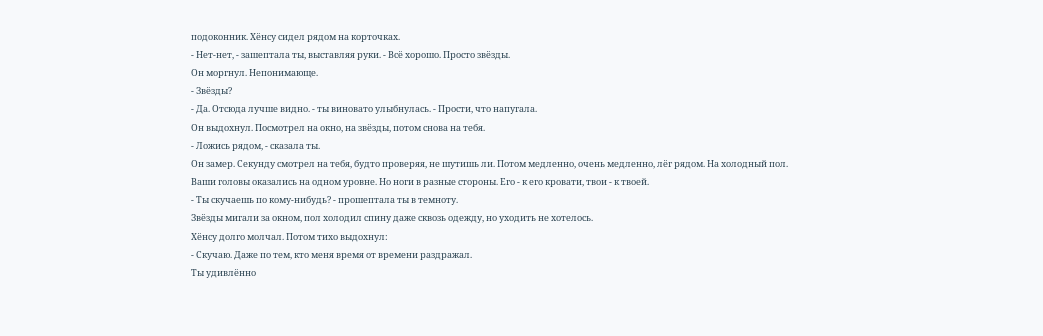подоконник. Хёнсу сидел рядом на корточках.
- Нет-нет, - зашептала ты, выставляя руки. - Всё хорошо. Просто звёзды.
Он моргнул. Непонимающе.
- Звёзды?
- Да. Отсюда лучше видно. - ты виновато улыбнулась. - Прости, что напугала.
Он выдохнул. Посмотрел на окно, на звёзды, потом снова на тебя.
- Ложись рядом, - сказала ты.
Он замер. Секунду смотрел на тебя, будто проверяя, не шутишь ли. Потом медленно, очень медленно, лёг рядом. На холодный пол.
Ваши головы оказались на одном уровне. Но ноги в разные стороны. Его - к его кровати, твои - к твоей.
- Ты скучаешь по кому-нибудь? - прошептала ты в темноту.
Звёзды мигали за окном, пол холодил спину даже сквозь одежду, но уходить не хотелось.
Хёнсу долго молчал. Потом тихо выдохнул:
- Скучаю. Даже по тем, кто меня время от времени раздражал.
Ты удивлённо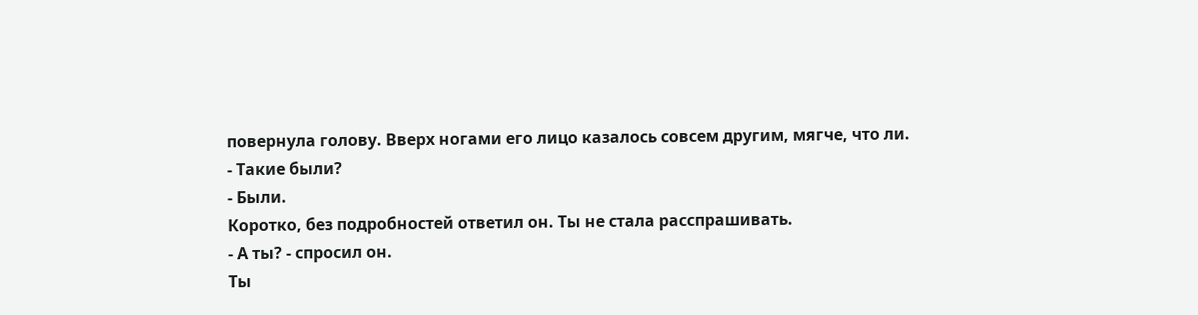повернула голову. Вверх ногами его лицо казалось совсем другим, мягче, что ли.
- Такие были?
- Были.
Коротко, без подробностей ответил он. Ты не стала расспрашивать.
- А ты? - спросил он.
Ты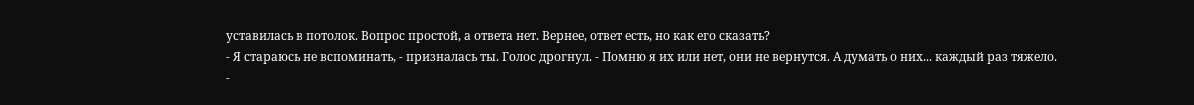уставилась в потолок. Вопрос простой, а ответа нет. Вернее, ответ есть, но как его сказать?
- Я стараюсь не вспоминать, - призналась ты. Голос дрогнул. - Помню я их или нет, они не вернутся. А думать о них... каждый раз тяжело.
-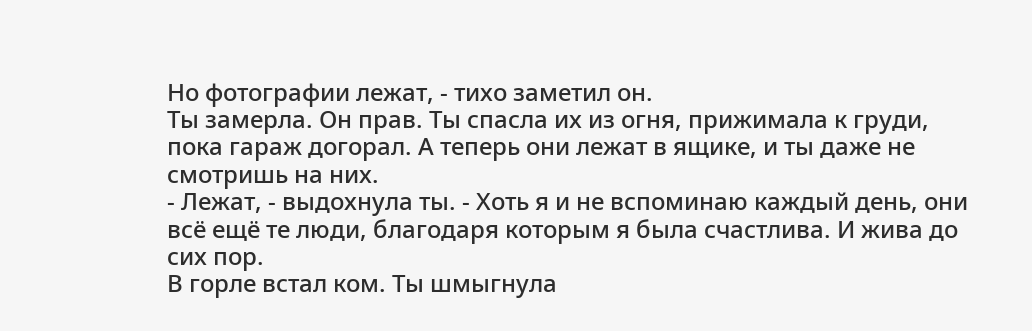Но фотографии лежат, - тихо заметил он.
Ты замерла. Он прав. Ты спасла их из огня, прижимала к груди, пока гараж догорал. А теперь они лежат в ящике, и ты даже не смотришь на них.
- Лежат, - выдохнула ты. - Хоть я и не вспоминаю каждый день, они всё ещё те люди, благодаря которым я была счастлива. И жива до сих пор.
В горле встал ком. Ты шмыгнула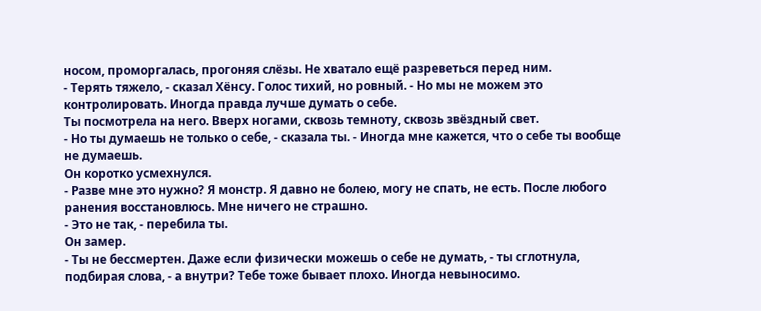носом, проморгалась, прогоняя слёзы. Не хватало ещё разреветься перед ним.
- Терять тяжело, - сказал Хёнсу. Голос тихий, но ровный. - Но мы не можем это контролировать. Иногда правда лучше думать о себе.
Ты посмотрела на него. Вверх ногами, сквозь темноту, сквозь звёздный свет.
- Но ты думаешь не только о себе, - сказала ты. - Иногда мне кажется, что о себе ты вообще не думаешь.
Он коротко усмехнулся.
- Разве мне это нужно? Я монстр. Я давно не болею, могу не спать, не есть. После любого ранения восстановлюсь. Мне ничего не страшно.
- Это не так, - перебила ты.
Он замер.
- Ты не бессмертен. Даже если физически можешь о себе не думать, - ты сглотнула, подбирая слова, - а внутри? Тебе тоже бывает плохо. Иногда невыносимо.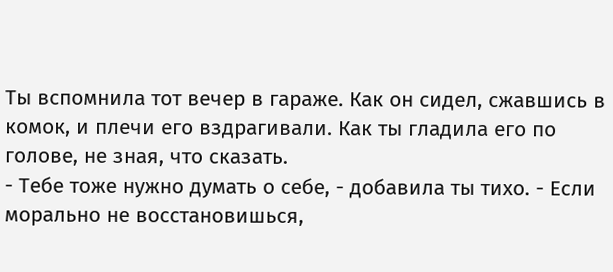Ты вспомнила тот вечер в гараже. Как он сидел, сжавшись в комок, и плечи его вздрагивали. Как ты гладила его по голове, не зная, что сказать.
- Тебе тоже нужно думать о себе, - добавила ты тихо. - Если морально не восстановишься,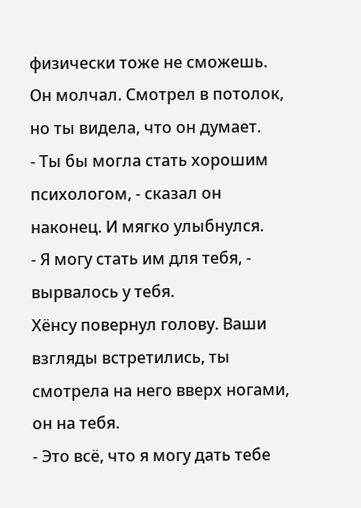физически тоже не сможешь.
Он молчал. Смотрел в потолок, но ты видела, что он думает.
- Ты бы могла стать хорошим психологом, - сказал он наконец. И мягко улыбнулся.
- Я могу стать им для тебя, - вырвалось у тебя.
Хёнсу повернул голову. Ваши взгляды встретились, ты смотрела на него вверх ногами, он на тебя.
- Это всё, что я могу дать тебе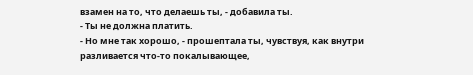взамен на то, что делаешь ты, - добавила ты.
- Ты не должна платить.
- Но мне так хорошо, - прошептала ты, чувствуя, как внутри разливается что-то покалывающее,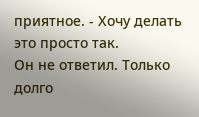приятное. - Хочу делать это просто так.
Он не ответил. Только долго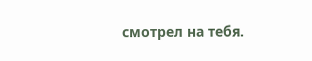смотрел на тебя.